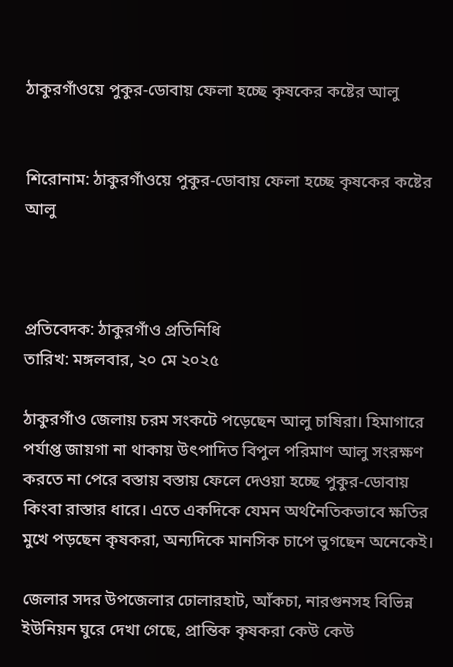ঠাকুরগাঁওয়ে পুকুর-ডোবায় ফেলা হচ্ছে কৃষকের কষ্টের আলু


শিরোনাম: ঠাকুরগাঁওয়ে পুকুর-ডোবায় ফেলা হচ্ছে কৃষকের কষ্টের আলু



প্রতিবেদক: ঠাকুরগাঁও প্রতিনিধি
তারিখ: মঙ্গলবার, ২০ মে ২০২৫

ঠাকুরগাঁও জেলায় চরম সংকটে পড়েছেন আলু চাষিরা। হিমাগারে পর্যাপ্ত জায়গা না থাকায় উৎপাদিত বিপুল পরিমাণ আলু সংরক্ষণ করতে না পেরে বস্তায় বস্তায় ফেলে দেওয়া হচ্ছে পুকুর-ডোবায় কিংবা রাস্তার ধারে। এতে একদিকে যেমন অর্থনৈতিকভাবে ক্ষতির মুখে পড়ছেন কৃষকরা, অন্যদিকে মানসিক চাপে ভুগছেন অনেকেই।

জেলার সদর উপজেলার ঢোলারহাট, আঁকচা, নারগুনসহ বিভিন্ন ইউনিয়ন ঘুরে দেখা গেছে, প্রান্তিক কৃষকরা কেউ কেউ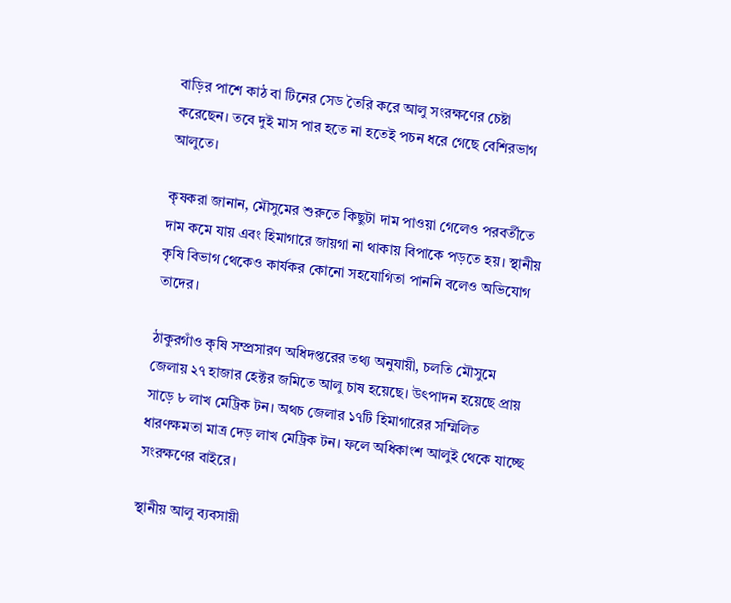বাড়ির পাশে কাঠ বা টিনের সেড তৈরি করে আলু সংরক্ষণের চেষ্টা করেছেন। তবে দুই মাস পার হতে না হতেই পচন ধরে গেছে বেশিরভাগ আলুতে।

কৃষকরা জানান, মৌসুমের শুরুতে কিছুটা দাম পাওয়া গেলেও পরবর্তীতে দাম কমে যায় এবং হিমাগারে জায়গা না থাকায় বিপাকে পড়তে হয়। স্থানীয় কৃষি বিভাগ থেকেও কার্যকর কোনো সহযোগিতা পাননি বলেও অভিযোগ তাদের।

ঠাকুরগাঁও কৃষি সম্প্রসারণ অধিদপ্তরের তথ্য অনুযায়ী, চলতি মৌসুমে জেলায় ২৭ হাজার হেক্টর জমিতে আলু চাষ হয়েছে। উৎপাদন হয়েছে প্রায় সাড়ে ৮ লাখ মেট্রিক টন। অথচ জেলার ১৭টি হিমাগারের সম্মিলিত ধারণক্ষমতা মাত্র দেড় লাখ মেট্রিক টন। ফলে অধিকাংশ আলুই থেকে যাচ্ছে সংরক্ষণের বাইরে।

স্থানীয় আলু ব্যবসায়ী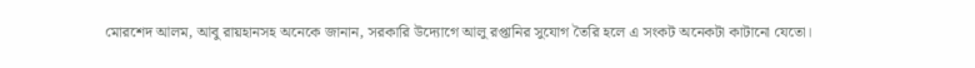মোরশেদ আলম, আবু রায়হানসহ অনেকে জানান, সরকারি উদ্যোগে আলু রপ্তানির সুযোগ তৈরি হলে এ সংকট অনেকটা কাটানো যেতো।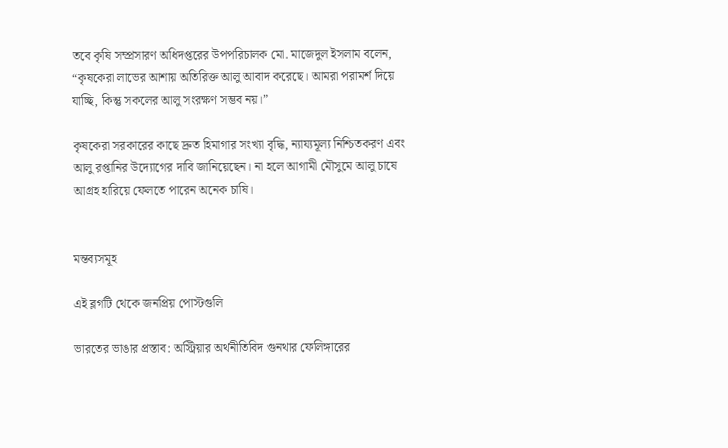তবে কৃষি সম্প্রসারণ অধিদপ্তরের উপপরিচালক মো. মাজেদুল ইসলাম বলেন, “কৃষকেরা লাভের আশায় অতিরিক্ত আলু আবাদ করেছে। আমরা পরামর্শ দিয়ে যাচ্ছি, কিন্তু সকলের আলু সংরক্ষণ সম্ভব নয়।”

কৃষকেরা সরকারের কাছে দ্রুত হিমাগার সংখ্যা বৃদ্ধি, ন্যায্যমূল্য নিশ্চিতকরণ এবং আলু রপ্তানির উদ্যোগের দাবি জানিয়েছেন। না হলে আগামী মৌসুমে আলু চাষে আগ্রহ হারিয়ে ফেলতে পারেন অনেক চাষি।


মন্তব্যসমূহ

এই ব্লগটি থেকে জনপ্রিয় পোস্টগুলি

ভারতের ভাঙার প্রস্তাব: অস্ট্রিয়ার অর্থনীতিবিদ গুনথার ফেলিঙ্গারের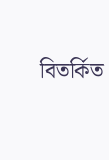বিতর্কিত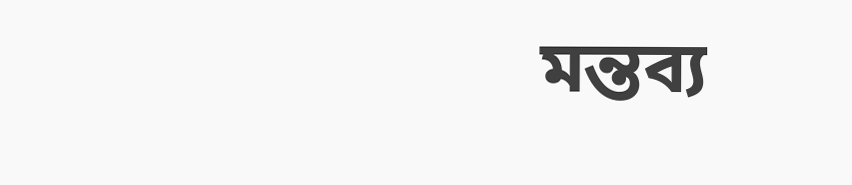মন্তব্য